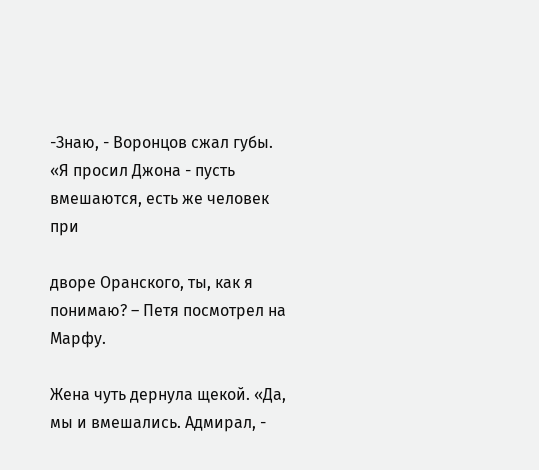-Знаю, - Воронцов сжал губы. «Я просил Джона - пусть вмешаются, есть же человек при

дворе Оранского, ты, как я понимаю? – Петя посмотрел на Марфу.

Жена чуть дернула щекой. «Да, мы и вмешались. Адмирал, -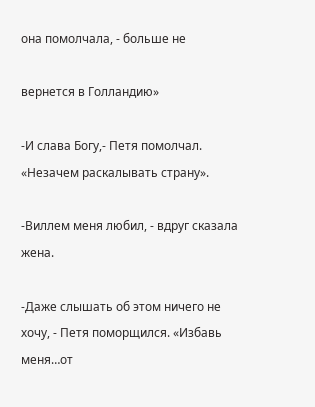она помолчала, - больше не

вернется в Голландию»

-И слава Богу,- Петя помолчал. «Незачем раскалывать страну».

-Виллем меня любил, - вдруг сказала жена.

-Даже слышать об этом ничего не хочу, - Петя поморщился. «Избавь меня…от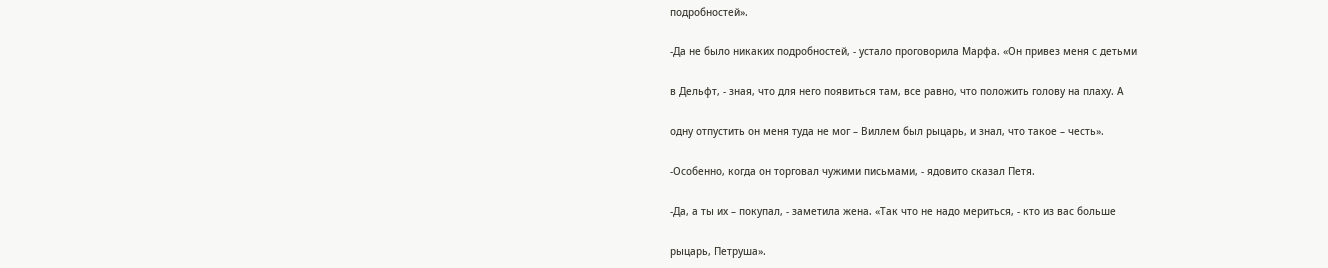подробностей».

-Да не было никаких подробностей, - устало проговорила Марфа. «Он привез меня с детьми

в Дельфт, - зная, что для него появиться там, все равно, что положить голову на плаху. А

одну отпустить он меня туда не мог – Виллем был рыцарь, и знал, что такое – честь».

-Особенно, когда он торговал чужими письмами, - ядовито сказал Петя.

-Да, а ты их – покупал, - заметила жена. «Так что не надо мериться, - кто из вас больше

рыцарь, Петруша».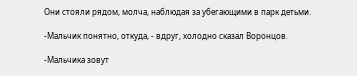Они стояли рядом, молча, наблюдая за убегающими в парк детьми.

-Мальчик понятно, откуда, - вдруг, холодно сказал Воронцов.

-Мальчика зовут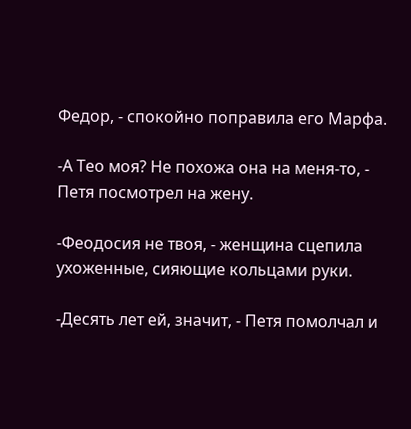Федор, - спокойно поправила его Марфа.

-А Тео моя? Не похожа она на меня-то, - Петя посмотрел на жену.

-Феодосия не твоя, - женщина сцепила ухоженные, сияющие кольцами руки.

-Десять лет ей, значит, - Петя помолчал и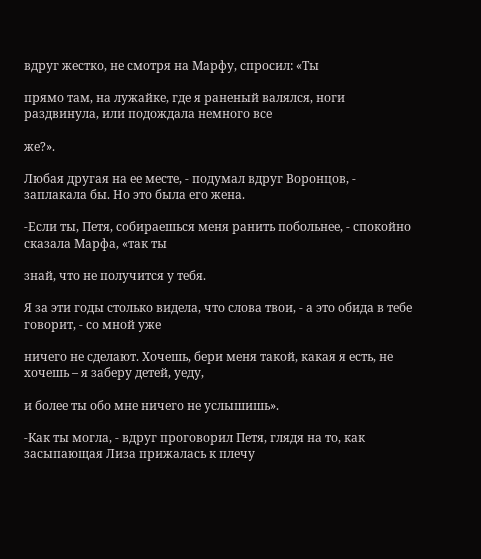вдруг жестко, не смотря на Марфу, спросил: «Ты

прямо там, на лужайке, где я раненый валялся, ноги раздвинула, или подождала немного все

же?».

Любая другая на ее месте, - подумал вдруг Воронцов, - заплакала бы. Но это была его жена.

-Если ты, Петя, собираешься меня ранить побольнее, - спокойно сказала Марфа, «так ты

знай, что не получится у тебя.

Я за эти годы столько видела, что слова твои, - а это обида в тебе говорит, - со мной уже

ничего не сделают. Хочешь, бери меня такой, какая я есть, не хочешь – я заберу детей, уеду,

и более ты обо мне ничего не услышишь».

-Как ты могла, - вдруг проговорил Петя, глядя на то, как засыпающая Лиза прижалась к плечу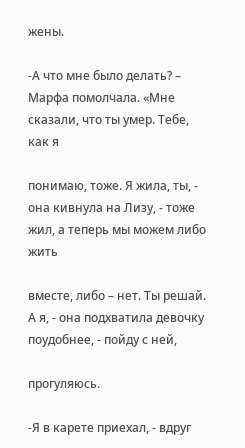жены.

-А что мне было делать? – Марфа помолчала. «Мне сказали, что ты умер. Тебе, как я

понимаю, тоже. Я жила, ты, - она кивнула на Лизу, - тоже жил, а теперь мы можем либо жить

вместе, либо – нет. Ты решай. А я, - она подхватила девочку поудобнее, - пойду с ней,

прогуляюсь.

-Я в карете приехал, - вдруг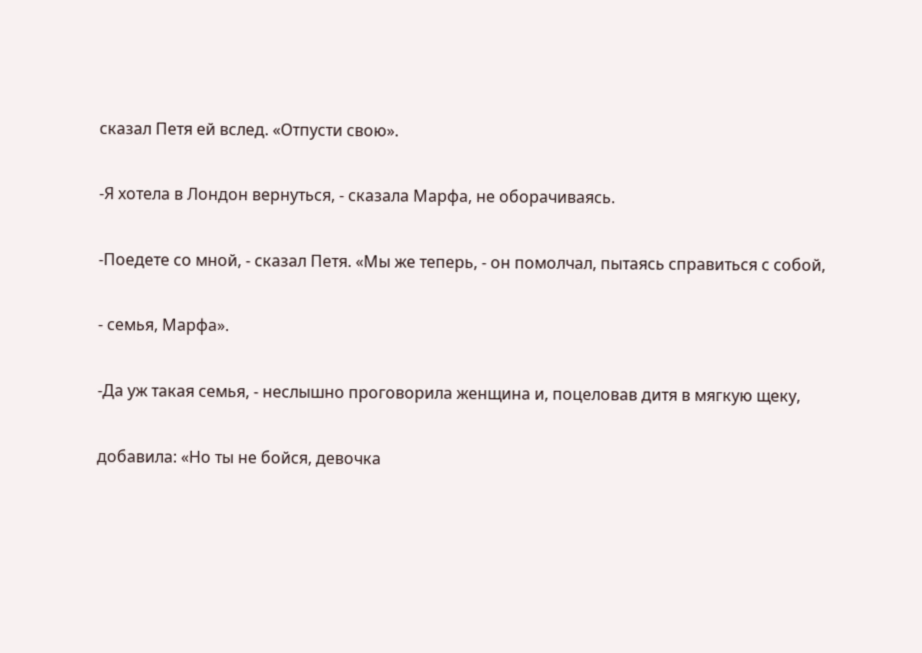сказал Петя ей вслед. «Отпусти свою».

-Я хотела в Лондон вернуться, - сказала Марфа, не оборачиваясь.

-Поедете со мной, - сказал Петя. «Мы же теперь, - он помолчал, пытаясь справиться с собой,

- семья, Марфа».

-Да уж такая семья, - неслышно проговорила женщина и, поцеловав дитя в мягкую щеку,

добавила: «Но ты не бойся, девочка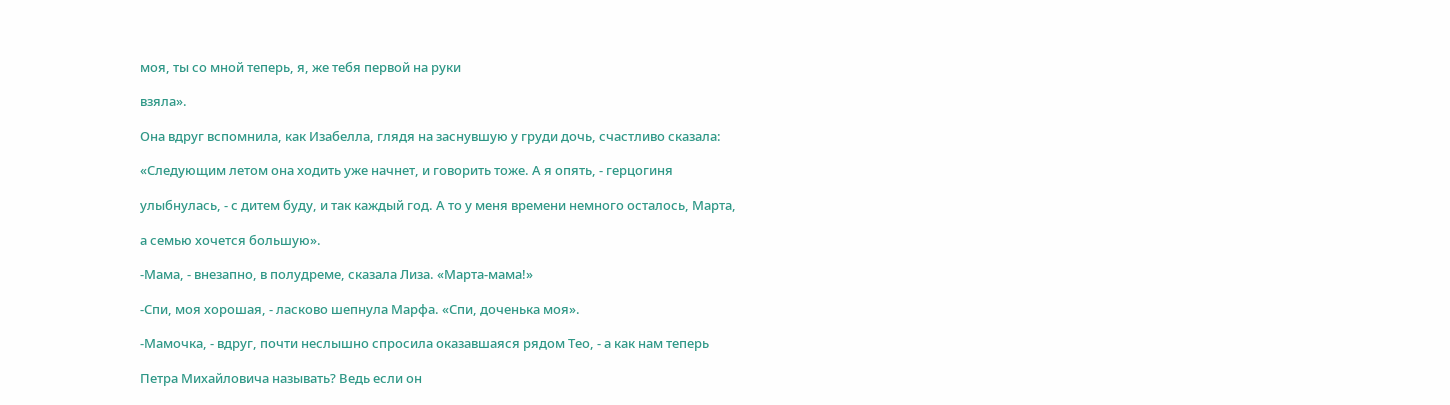моя, ты со мной теперь, я, же тебя первой на руки

взяла».

Она вдруг вспомнила, как Изабелла, глядя на заснувшую у груди дочь, счастливо сказала:

«Следующим летом она ходить уже начнет, и говорить тоже. А я опять, - герцогиня

улыбнулась, - с дитем буду, и так каждый год. А то у меня времени немного осталось, Марта,

а семью хочется большую».

-Мама, - внезапно, в полудреме, сказала Лиза. «Марта-мама!»

-Спи, моя хорошая, - ласково шепнула Марфа. «Спи, доченька моя».

-Мамочка, - вдруг, почти неслышно спросила оказавшаяся рядом Тео, - а как нам теперь

Петра Михайловича называть? Ведь если он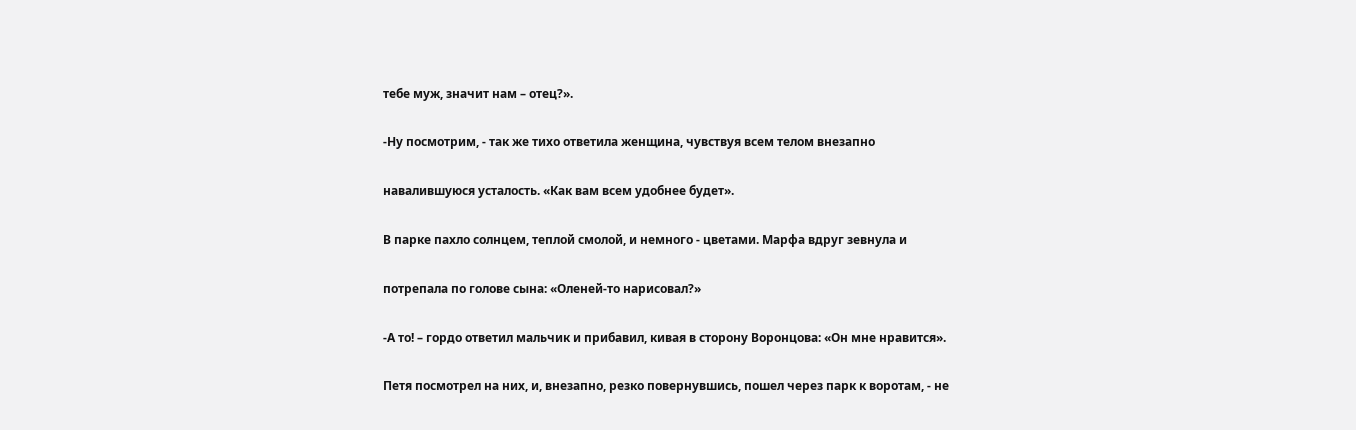тебе муж, значит нам – отец?».

-Ну посмотрим, - так же тихо ответила женщина, чувствуя всем телом внезапно

навалившуюся усталость. «Как вам всем удобнее будет».

В парке пахло солнцем, теплой смолой, и немного - цветами. Марфа вдруг зевнула и

потрепала по голове сына: «Оленей-то нарисовал?»

-А то! – гордо ответил мальчик и прибавил, кивая в сторону Воронцова: «Он мне нравится».

Петя посмотрел на них, и, внезапно, резко повернувшись, пошел через парк к воротам, - не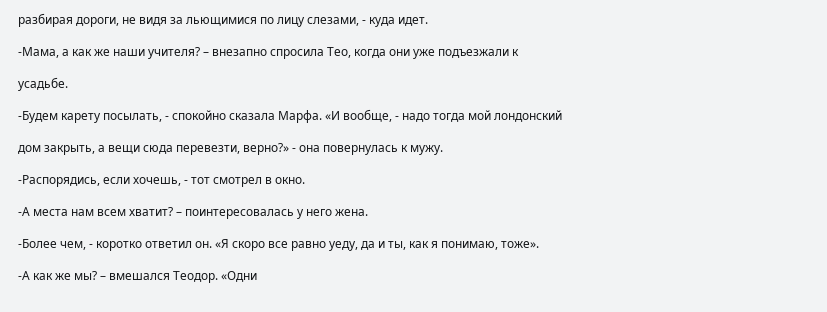разбирая дороги, не видя за льющимися по лицу слезами, - куда идет.

-Мама, а как же наши учителя? – внезапно спросила Тео, когда они уже подъезжали к

усадьбе.

-Будем карету посылать, - спокойно сказала Марфа. «И вообще, - надо тогда мой лондонский

дом закрыть, а вещи сюда перевезти, верно?» - она повернулась к мужу.

-Распорядись, если хочешь, - тот смотрел в окно.

-А места нам всем хватит? – поинтересовалась у него жена.

-Более чем, - коротко ответил он. «Я скоро все равно уеду, да и ты, как я понимаю, тоже».

-А как же мы? – вмешался Теодор. «Одни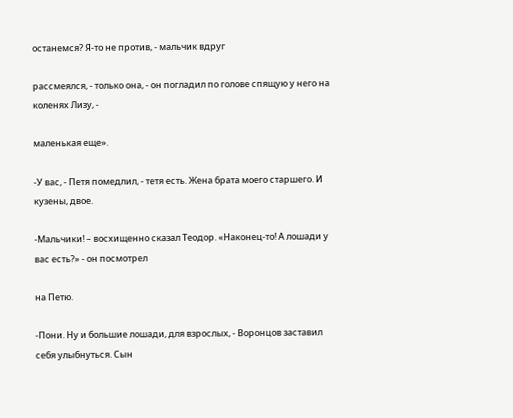останемся? Я-то не против, - мальчик вдруг

рассмеялся, - только она, - он погладил по голове спящую у него на коленях Лизу, -

маленькая еще».

-У вас, - Петя помедлил, - тетя есть. Жена брата моего старшего. И кузены, двое.

-Мальчики! – восхищенно сказал Теодор. «Наконец-то! А лошади у вас есть?» - он посмотрел

на Петю.

-Пони. Ну и большие лошади, для взрослых, - Воронцов заставил себя улыбнуться. Сын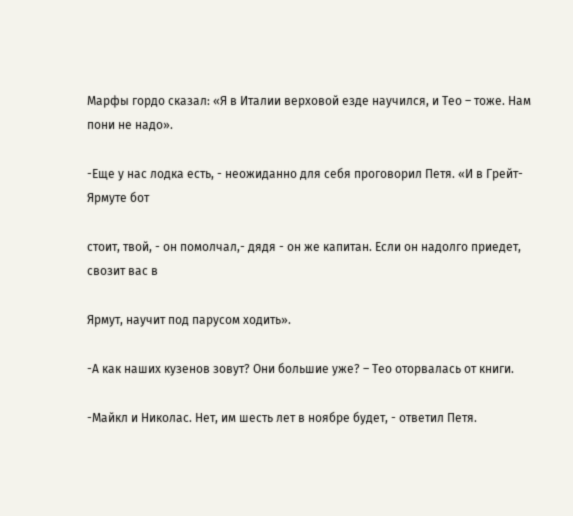Марфы гордо сказал: «Я в Италии верховой езде научился, и Тео – тоже. Нам пони не надо».

-Еще у нас лодка есть, - неожиданно для себя проговорил Петя. «И в Грейт-Ярмуте бот

стоит, твой, - он помолчал,- дядя - он же капитан. Если он надолго приедет, свозит вас в

Ярмут, научит под парусом ходить».

-А как наших кузенов зовут? Они большие уже? – Тео оторвалась от книги.

-Майкл и Николас. Нет, им шесть лет в ноябре будет, - ответил Петя.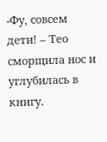-Фу, совсем дети! – Тео сморщила нос и углубилась в книгу.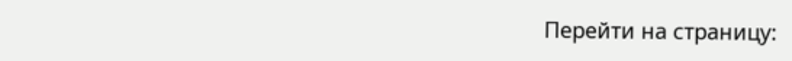Перейти на страницу: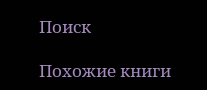Поиск

Похожие книги